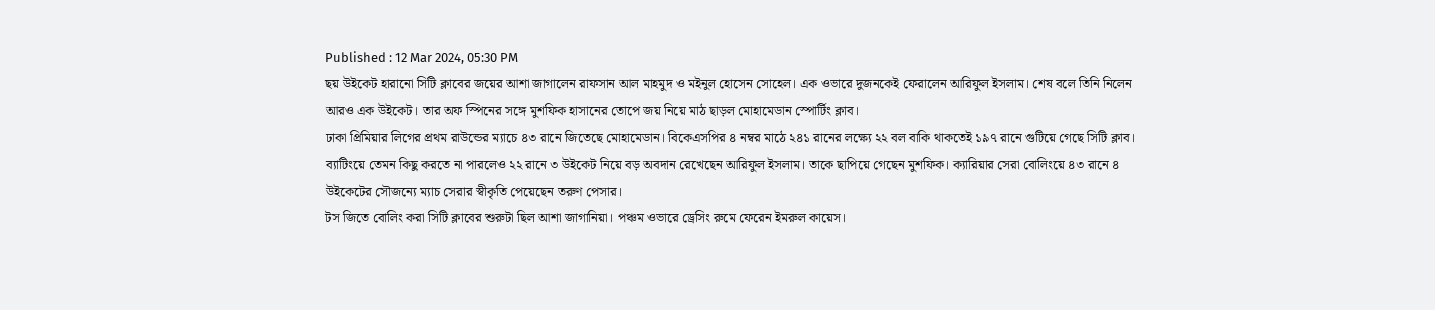Published : 12 Mar 2024, 05:30 PM
ছয় উইকেট হারানো সিটি ক্লাবের জয়ের আশা জাগালেন রাফসান আল মাহমুদ ও মইনুল হোসেন সোহেল। এক ওভারে দুজনকেই ফেরালেন আরিফুল ইসলাম। শেষ বলে তিনি নিলেন আরও এক উইকেট। তার অফ স্পিনের সঙ্গে মুশফিক হাসানের তোপে জয় নিয়ে মাঠ ছাড়ল মোহামেডান স্পোর্টিং ক্লাব।
ঢাকা প্রিমিয়ার লিগের প্রথম রাউন্ডের ম্যাচে ৪৩ রানে জিতেছে মোহামেডান। বিকেএসপির ৪ নম্বর মাঠে ২৪১ রানের লক্ষ্যে ২২ বল বাকি থাকতেই ১৯৭ রানে গুটিয়ে গেছে সিটি ক্লাব।
ব্যাটিংয়ে তেমন কিছু করতে না পারলেও ২২ রানে ৩ উইকেট নিয়ে বড় অবদান রেখেছেন আরিফুল ইসলাম। তাকে ছাপিয়ে গেছেন মুশফিক। ক্যারিয়ার সেরা বোলিংয়ে ৪৩ রানে ৪ উইকেটের সৌজন্যে ম্যাচ সেরার স্বীকৃতি পেয়েছেন তরুণ পেসার।
টস জিতে বোলিং করা সিটি ক্লাবের শুরুটা ছিল আশা জাগানিয়া। পঞ্চম ওভারে ড্রেসিং রুমে ফেরেন ইমরুল কায়েস।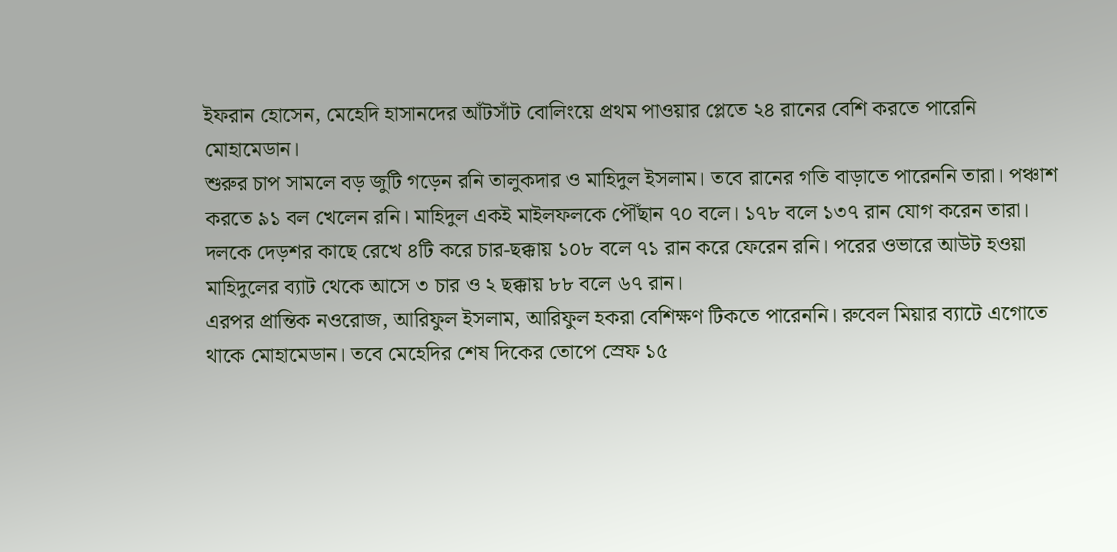ইফরান হোসেন, মেহেদি হাসানদের আঁটসাঁট বোলিংয়ে প্রথম পাওয়ার প্লেতে ২৪ রানের বেশি করতে পারেনি মোহামেডান।
শুরুর চাপ সামলে বড় জুটি গড়েন রনি তালুকদার ও মাহিদুল ইসলাম। তবে রানের গতি বাড়াতে পারেননি তারা। পঞ্চাশ করতে ৯১ বল খেলেন রনি। মাহিদুল একই মাইলফলকে পৌঁছান ৭০ বলে। ১৭৮ বলে ১৩৭ রান যোগ করেন তারা।
দলকে দেড়শর কাছে রেখে ৪টি করে চার-ছক্কায় ১০৮ বলে ৭১ রান করে ফেরেন রনি। পরের ওভারে আউট হওয়া মাহিদুলের ব্যাট থেকে আসে ৩ চার ও ২ ছক্কায় ৮৮ বলে ৬৭ রান।
এরপর প্রান্তিক নওরোজ, আরিফুল ইসলাম, আরিফুল হকরা বেশিক্ষণ টিকতে পারেননি। রুবেল মিয়ার ব্যাটে এগোতে থাকে মোহামেডান। তবে মেহেদির শেষ দিকের তোপে স্রেফ ১৫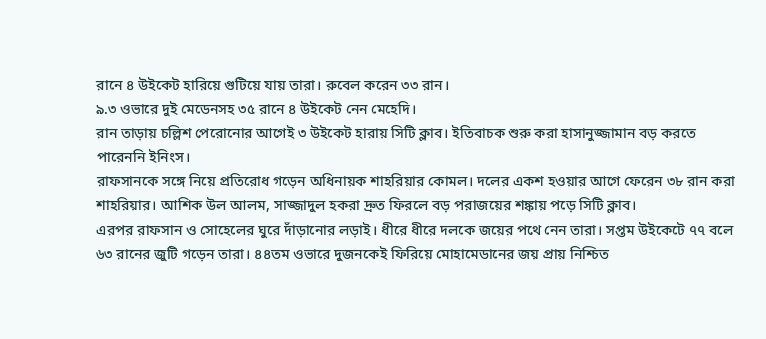রানে ৪ উইকেট হারিয়ে গুটিয়ে যায় তারা। রুবেল করেন ৩৩ রান।
৯.৩ ওভারে দুই মেডেনসহ ৩৫ রানে ৪ উইকেট নেন মেহেদি।
রান তাড়ায় চল্লিশ পেরোনোর আগেই ৩ উইকেট হারায় সিটি ক্লাব। ইতিবাচক শুরু করা হাসানুজ্জামান বড় করতে পারেননি ইনিংস।
রাফসানকে সঙ্গে নিয়ে প্রতিরোধ গড়েন অধিনায়ক শাহরিয়ার কোমল। দলের একশ হওয়ার আগে ফেরেন ৩৮ রান করা শাহরিয়ার। আশিক উল আলম, সাজ্জাদুল হকরা দ্রুত ফিরলে বড় পরাজয়ের শঙ্কায় পড়ে সিটি ক্লাব।
এরপর রাফসান ও সোহেলের ঘুরে দাঁড়ানোর লড়াই। ধীরে ধীরে দলকে জয়ের পথে নেন তারা। সপ্তম উইকেটে ৭৭ বলে ৬৩ রানের জুটি গড়েন তারা। ৪৪তম ওভারে দুজনকেই ফিরিয়ে মোহামেডানের জয় প্রায় নিশ্চিত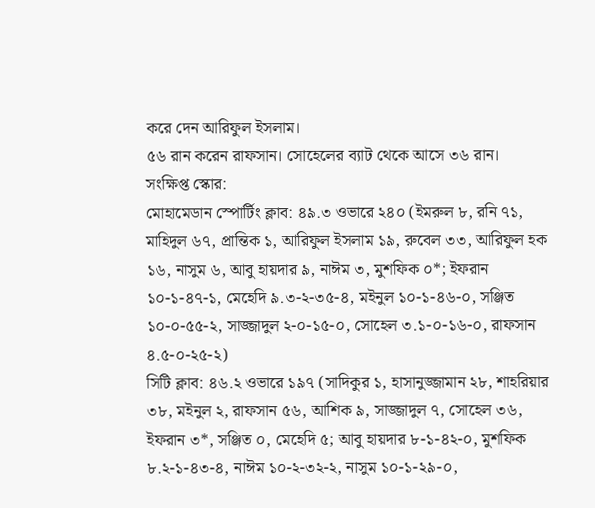করে দেন আরিফুল ইসলাম।
৫৬ রান করেন রাফসান। সোহেলের ব্যাট থেকে আসে ৩৬ রান।
সংক্ষিপ্ত স্কোর:
মোহামেডান স্পোর্টিং ক্লাব: ৪৯.৩ ওভারে ২৪০ (ইমরুল ৮, রনি ৭১, মাহিদুল ৬৭, প্রান্তিক ১, আরিফুল ইসলাম ১৯, রুবেল ৩৩, আরিফুল হক ১৬, নাসুম ৬, আবু হায়দার ৯, নাঈম ৩, মুশফিক ০*; ইফরান ১০-১-৪৭-১, মেহেদি ৯.৩-২-৩৫-৪, মইনুল ১০-১-৪৬-০, সঞ্জিত ১০-০-৫৫-২, সাজ্জাদুল ২-০-১৫-০, সোহেল ৩.১-০-১৬-০, রাফসান ৪.৫-০-২৫-২)
সিটি ক্লাব: ৪৬.২ ওভারে ১৯৭ (সাদিকুর ১, হাসানুজ্জামান ২৮, শাহরিয়ার ৩৮, মইনুল ২, রাফসান ৫৬, আশিক ৯, সাজ্জাদুল ৭, সোহেল ৩৬, ইফরান ৩*, সঞ্জিত ০, মেহেদি ৫; আবু হায়দার ৮-১-৪২-০, মুশফিক ৮.২-১-৪৩-৪, নাঈম ১০-২-৩২-২, নাসুম ১০-১-২৯-০,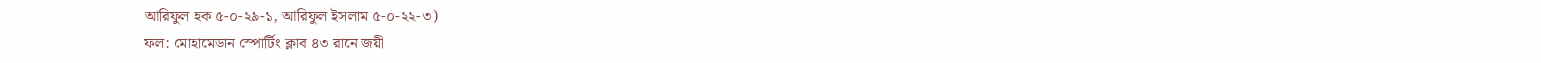আরিফুল হক ৫-০-২৯-১, আরিফুল ইসলাম ৫-০-২২-৩)
ফল: মোহামেডান স্পোর্টিং ক্লাব ৪৩ রানে জয়ী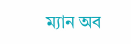ম্যান অব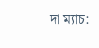দা ম্যাচ: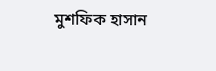মুশফিক হাসান